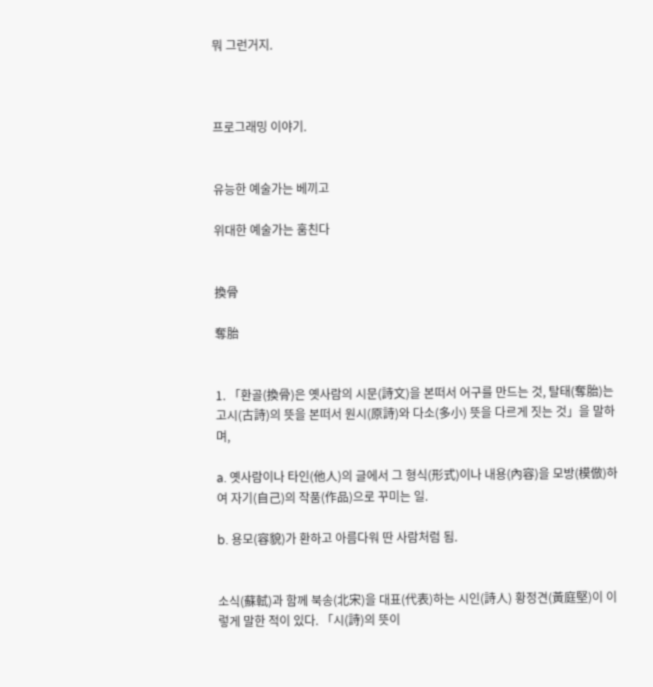뭐 그런거지.



프로그래밍 이야기.


유능한 예술가는 베끼고

위대한 예술가는 훔친다


換骨

奪胎


1. 「환골(換骨)은 옛사람의 시문(詩文)을 본떠서 어구를 만드는 것, 탈태(奪胎)는 고시(古詩)의 뜻을 본떠서 원시(原詩)와 다소(多小) 뜻을 다르게 짓는 것」을 말하며,

a. 옛사람이나 타인(他人)의 글에서 그 형식(形式)이나 내용(內容)을 모방(模倣)하여 자기(自己)의 작품(作品)으로 꾸미는 일.

b. 용모(容貌)가 환하고 아름다워 딴 사람처럼 됨.


소식(蘇軾)과 함께 북송(北宋)을 대표(代表)하는 시인(詩人) 황정견(黃庭堅)이 이렇게 말한 적이 있다. 「시(詩)의 뜻이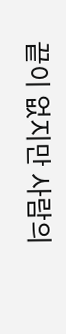끝이 없지만 사람의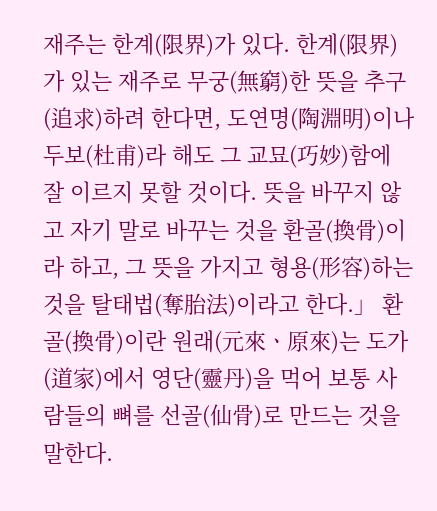재주는 한계(限界)가 있다. 한계(限界)가 있는 재주로 무궁(無窮)한 뜻을 추구(追求)하려 한다면, 도연명(陶淵明)이나 두보(杜甫)라 해도 그 교묘(巧妙)함에 잘 이르지 못할 것이다. 뜻을 바꾸지 않고 자기 말로 바꾸는 것을 환골(換骨)이라 하고, 그 뜻을 가지고 형용(形容)하는 것을 탈태법(奪胎法)이라고 한다.」 환골(換骨)이란 원래(元來ㆍ原來)는 도가(道家)에서 영단(靈丹)을 먹어 보통 사람들의 뼈를 선골(仙骨)로 만드는 것을 말한다.